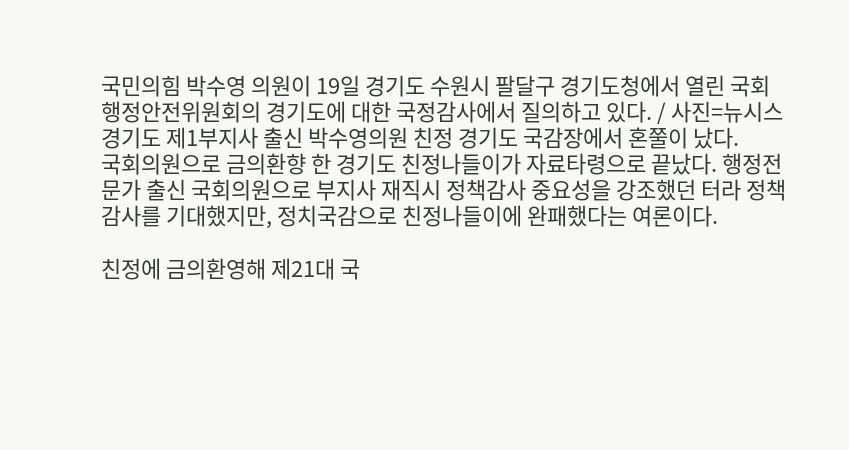국민의힘 박수영 의원이 19일 경기도 수원시 팔달구 경기도청에서 열린 국회 행정안전위원회의 경기도에 대한 국정감사에서 질의하고 있다. / 사진=뉴시스
경기도 제1부지사 출신 박수영의원 친정 경기도 국감장에서 혼쭐이 났다.
국회의원으로 금의환향 한 경기도 친정나들이가 자료타령으로 끝났다. 행정전문가 출신 국회의원으로 부지사 재직시 정책감사 중요성을 강조했던 터라 정책감사를 기대했지만, 정치국감으로 친정나들이에 완패했다는 여론이다.

친정에 금의환영해 제21대 국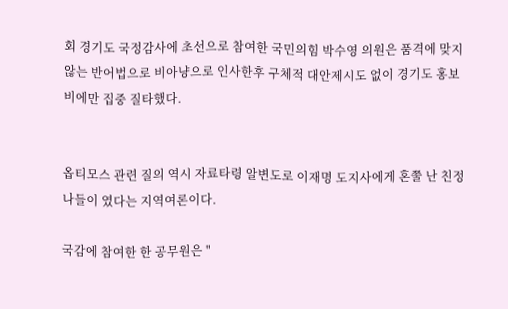회 경기도 국정감사에 초선으로 참여한 국민의힘 박수영 의원은 품격에 맞지 않는 반어법으로 비아냥으로 인사한후 구체적 대안제시도 없이 경기도 홍보비에만 집중 질타했다.


옵티모스 관련 질의 역시 자료타령 알변도로 이재명 도지사에게 혼쭐 난 친정나들이 였다는 지역여론이다.

국감에 참여한 한 공무원은 "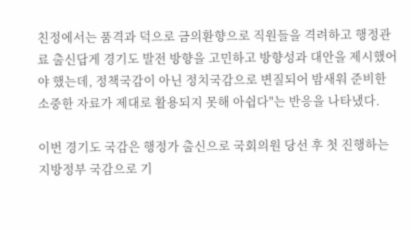친정에서는 품격과 덕으로 금의환향으로 직원들을 격려하고 행정관료 출신답게 경기도 발전 방향을 고민하고 방향성과 대안을 제시했어야 했는데, 정책국감이 아닌 정치국감으로 변질되어 밤새워 준비한 소중한 자료가 제대로 활용되지 못해 아쉽다"는 반응을 나타냈다.

이번 경기도 국감은 행정가 출신으로 국회의원 당선 후 첫 진행하는 지방정부 국감으로 기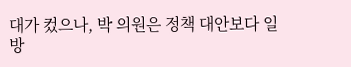대가 컸으나, 박 의원은 정책 대안보다 일방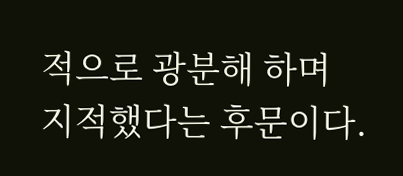적으로 광분해 하며 지적했다는 후문이다.